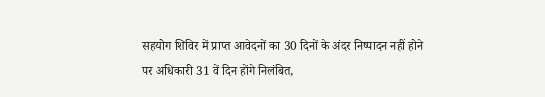सहयोग शिविर में प्राप्त आवेदनों का 30 दिनों के अंदर निष्पादन नहीं होने पर अधिकारी 31 वें दिन होंगे निलंबित,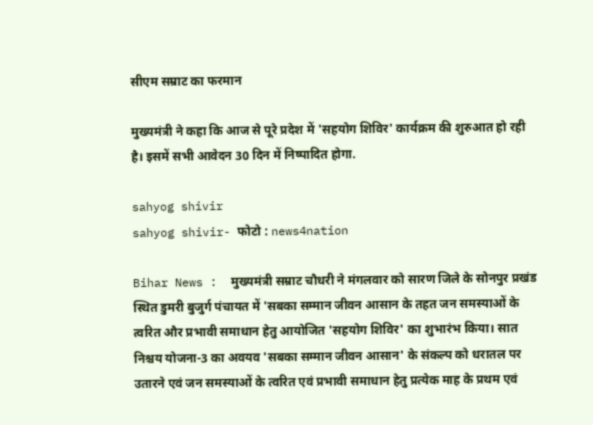सीएम सम्राट का फरमान

मुख्यमंत्री ने कहा कि आज से पूरे प्रदेश में 'सहयोग शिविर' कार्यक्रम की शुरुआत हो रही है। इसमें सभी आवेदन 30 दिन में निष्पादित होगा.

sahyog shivir
sahyog shivir- फोटो : news4nation

Bihar News :  मुख्यमंत्री सम्राट चौधरी ने मंगलवार को सारण जिले के सोनपुर प्रखंड स्थित डुमरी बुजुर्ग पंचायत में 'सबका सम्मान जीवन आसान के तहत जन समस्याओं के त्वरित और प्रभावी समाधान हेतु आयोजित 'सहयोग शिविर' का शुभारंभ किया। सात निश्चय योजना-3 का अवयव 'सबका सम्मान जीवन आसान' के संकल्प को धरातल पर उतारने एवं जन समस्याओं के त्वरित एवं प्रभावी समाधान हेतु प्रत्येक माह के प्रथम एवं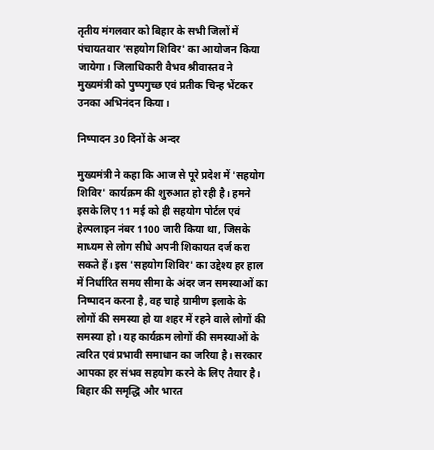तृतीय मंगलवार को बिहार के सभी जिलों में पंचायतवार 'सहयोग शिविर' का आयोजन किया जायेगा। जिलाधिकारी वैभव श्रीवास्तव ने मुख्यमंत्री को पुष्पगुच्छ एवं प्रतीक चिन्ह भेंटकर उनका अभिनंदन किया।

निष्पादन 30 दिनों के अन्दर

मुख्यमंत्री ने कहा कि आज से पूरे प्रदेश में 'सहयोग शिविर' कार्यक्रम की शुरुआत हो रही है। हमने इसके लिए 11 मई को ही सहयोग पोर्टल एवं हेल्पलाइन नंबर 1100 जारी किया था, जिसके माध्यम से लोग सीधे अपनी शिकायत दर्ज करा सकते हैं। इस 'सहयोग शिविर' का उद्देश्य हर हाल में निर्धारित समय सीमा के अंदर जन समस्याओं का निष्पादन करना है, वह चाहे ग्रामीण इलाके के लोगों की समस्या हो या शहर में रहने वाले लोगों की समस्या हो। यह कार्यक्रम लोगों की समस्याओं के त्वरित एवं प्रभावी समाधान का जरिया है। सरकार आपका हर संभव सहयोग करने के लिए तैयार है। बिहार की समृद्धि और भारत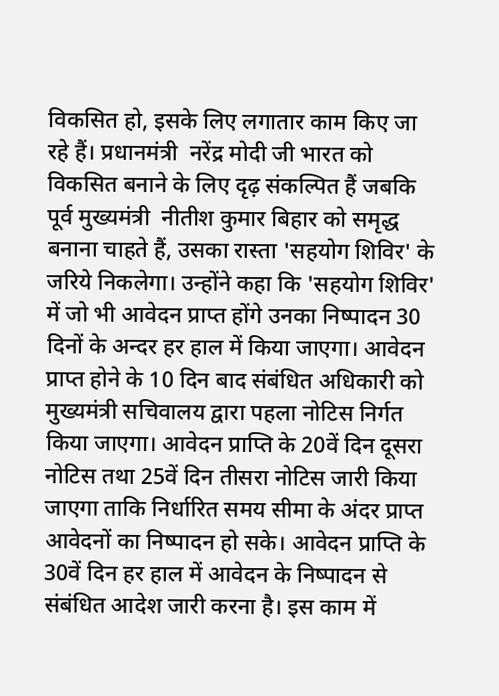विकसित हो, इसके लिए लगातार काम किए जा रहे हैं। प्रधानमंत्री  नरेंद्र मोदी जी भारत को विकसित बनाने के लिए दृढ़ संकल्पित हैं जबकि पूर्व मुख्यमंत्री  नीतीश कुमार बिहार को समृद्ध बनाना चाहते हैं, उसका रास्ता 'सहयोग शिविर' के जरिये निकलेगा। उन्होंने कहा कि 'सहयोग शिविर' में जो भी आवेदन प्राप्त होंगे उनका निष्पादन 30 दिनों के अन्दर हर हाल में किया जाएगा। आवेदन प्राप्त होने के 10 दिन बाद संबंधित अधिकारी को मुख्यमंत्री सचिवालय द्वारा पहला नोटिस निर्गत किया जाएगा। आवेदन प्राप्ति के 20वें दिन दूसरा नोटिस तथा 25वें दिन तीसरा नोटिस जारी किया जाएगा ताकि निर्धारित समय सीमा के अंदर प्राप्त आवेदनों का निष्पादन हो सके। आवेदन प्राप्ति के 30वें दिन हर हाल में आवेदन के निष्पादन से संबंधित आदेश जारी करना है। इस काम में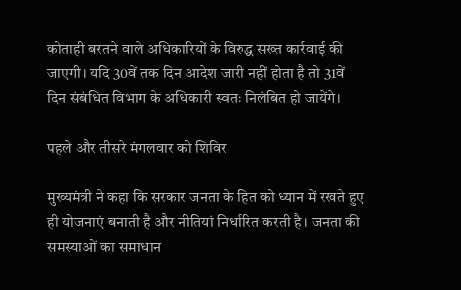कोताही बरतने वाले अधिकारियों के विरुद्ध सख्त कार्रवाई की जाएगी। यदि 30वें तक दिन आदेश जारी नहीं होता है तो 31वें दिन संबंधित विभाग के अधिकारी स्वतः निलंबित हो जायेंगे।

पहले और तीसरे मंगलवार को शिविर

मुख्यमंत्री ने कहा कि सरकार जनता के हित को ध्यान में रखते हुए ही योजनाएं बनाती है और नीतियां निर्धारित करती है। जनता की समस्याओं का समाधान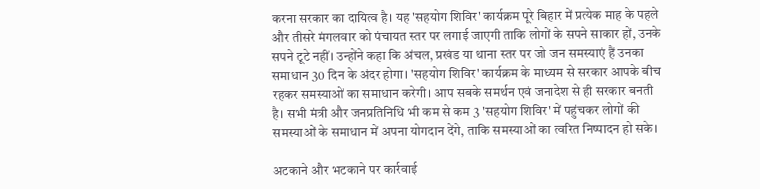करना सरकार का दायित्व है। यह 'सहयोग शिविर' कार्यक्रम पूरे बिहार में प्रत्येक माह के पहले और तीसरे मंगलवार को पंचायत स्तर पर लगाई जाएगी ताकि लोगों के सपने साकार हों, उनके सपने टूटे नहीं। उन्होंने कहा कि अंचल, प्रखंड या थाना स्तर पर जो जन समस्याएं हैं उनका समाधान 30 दिन के अंदर होगा। 'सहयोग शिविर' कार्यक्रम के माध्यम से सरकार आपके बीच रहकर समस्याओं का समाधान करेगी। आप सबके समर्थन एवं जनादेश से ही सरकार बनती है। सभी मंत्री और जनप्रतिनिधि भी कम से कम 3 'सहयोग शिविर' में पहुंचकर लोगों की समस्याओं के समाधान में अपना योगदान देंगे, ताकि समस्याओं का त्वरित निष्पादन हो सके।

अटकाने और भटकाने पर कार्रवाई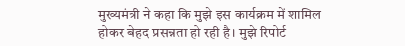मुख्यमंत्री ने कहा कि मुझे इस कार्यक्रम में शामिल होकर बेहद प्रसन्नता हो रही है। मुझे रिपोर्ट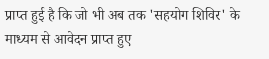प्राप्त हुई है कि जो भी अब तक 'सहयोग शिविर' के माध्यम से आवेदन प्राप्त हुए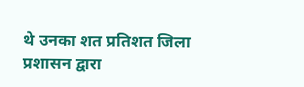थे उनका शत प्रतिशत जिला प्रशासन द्वारा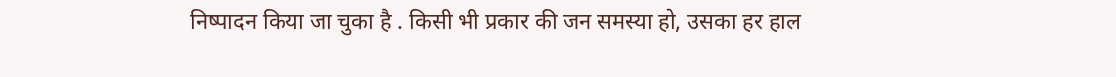निष्पादन किया जा चुका है . किसी भी प्रकार की जन समस्या हो, उसका हर हाल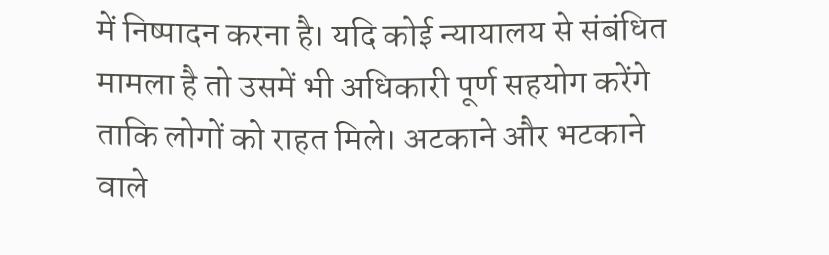में निष्पादन करना है। यदि कोई न्यायालय से संबंधित मामला है तो उसमें भी अधिकारी पूर्ण सहयोग करेंगे ताकि लोगों को राहत मिले। अटकाने और भटकाने वाले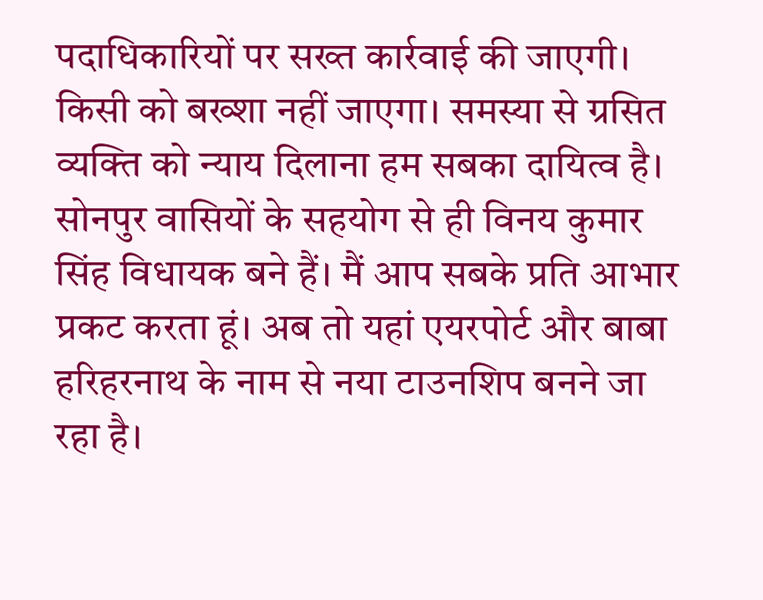पदाधिकारियों पर सख्त कार्रवाई की जाएगी। किसी को बख्शा नहीं जाएगा। समस्या से ग्रसित व्यक्ति को न्याय दिलाना हम सबका दायित्व है। सोनपुर वासियों के सहयोग से ही विनय कुमार सिंह विधायक बने हैं। मैं आप सबके प्रति आभार प्रकट करता हूं। अब तो यहां एयरपोर्ट और बाबा हरिहरनाथ के नाम से नया टाउनशिप बनने जा रहा है।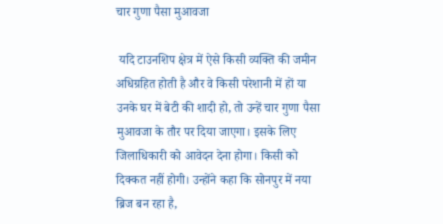चार गुणा पैसा मुआवजा

 यदि टाउनशिप क्षेत्र में ऐसे किसी व्यक्ति की जमीन अधिग्रहित होती है और वे किसी परेशानी में हों या उनके घर में बेटी की शादी हो, तो उन्हें चार गुणा पैसा मुआवजा के तौर पर दिया जाएगा। इसके लिए जिलाधिकारी को आवेदन देना होगा। किसी को दिक्कत नहीं होगी। उन्होंने कहा कि सोनपुर में नया ब्रिज बन रहा है,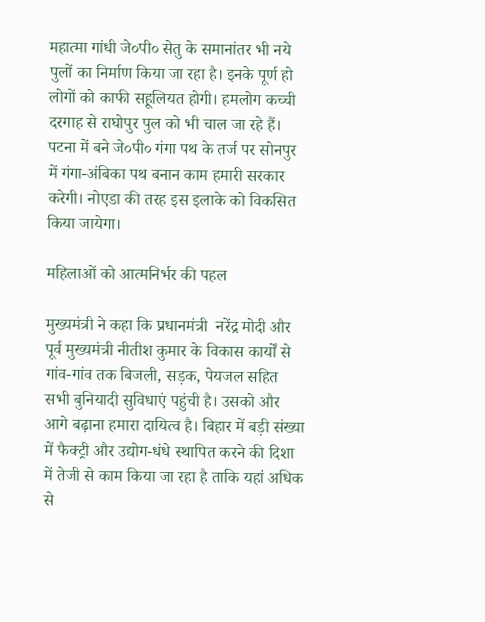महात्मा गांधी जे०पी० सेतु के समानांतर भी नये पुलों का निर्माण किया जा रहा है। इनके पूर्ण हो लोगों को काफी सहूलियत होगी। हमलोग कच्ची दरगाह से राघोपुर पुल को भी चाल जा रहे हैं। पटना में बने जे०पी० गंगा पथ के तर्ज पर सोनपुर में गंगा-अंबिका पथ बनान काम हमारी सरकार करेगी। नोएडा की तरह इस इलाके को विकसित किया जायेगा।

महिलाओं को आत्मनिर्भर की पहल

मुख्यमंत्री ने कहा कि प्रधानमंत्री  नरेंद्र मोदी और पूर्व मुख्यमंत्री नीतीश कुमार के विकास कार्यों से गांव-गांव तक बिजली, सड़क, पेयजल सहित सभी बुनियादी सुविधाएं पहुंची है। उसको और आगे बढ़ाना हमारा दायित्व है। बिहार में बड़ी संख्या में फैक्ट्री और उद्योग-धंधे स्थापित करने की दिशा में तेजी से काम किया जा रहा है ताकि यहां अधिक से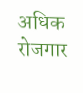अधिक रोजगार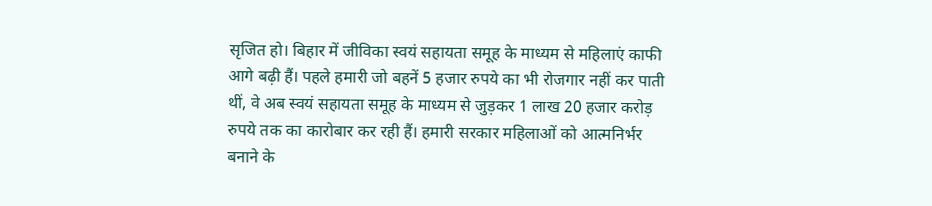सृजित हो। बिहार में जीविका स्वयं सहायता समूह के माध्यम से महिलाएं काफी आगे बढ़ी हैं। पहले हमारी जो बहनें 5 हजार रुपये का भी रोजगार नहीं कर पाती थीं, वे अब स्वयं सहायता समूह के माध्यम से जुड़कर 1 लाख 20 हजार करोड़ रुपये तक का कारोबार कर रही हैं। हमारी सरकार महिलाओं को आत्मनिर्भर बनाने के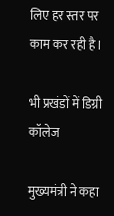लिए हर स्तर पर काम कर रही है।

भी प्रखंडों में डिग्री कॉलेज

मुख्यमंत्री ने कहा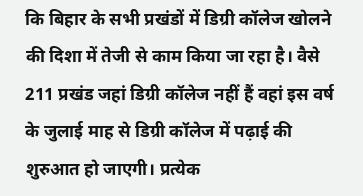कि बिहार के सभी प्रखंडों में डिग्री कॉलेज खोलने की दिशा में तेजी से काम किया जा रहा है। वैसे 211 प्रखंड जहां डिग्री कॉलेज नहीं हैं वहां इस वर्ष के जुलाई माह से डिग्री कॉलेज में पढ़ाई की शुरुआत हो जाएगी। प्रत्येक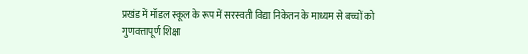प्रखंड में मॉडल स्कूल के रूप में सरस्वती विद्या निकेतन के माध्यम से बच्चों को गुणवत्तापूर्ण शिक्षा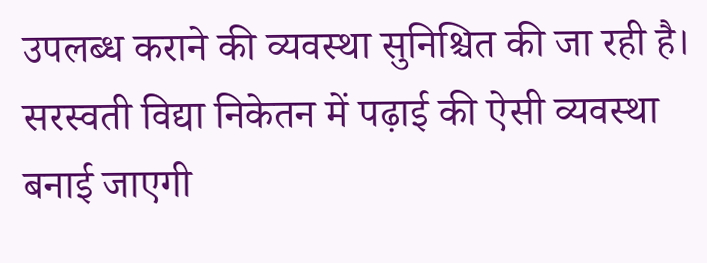उपलब्ध कराने की व्यवस्था सुनिश्चित की जा रही है। सरस्वती विद्या निकेतन में पढ़ाई की ऐसी व्यवस्था बनाई जाएगी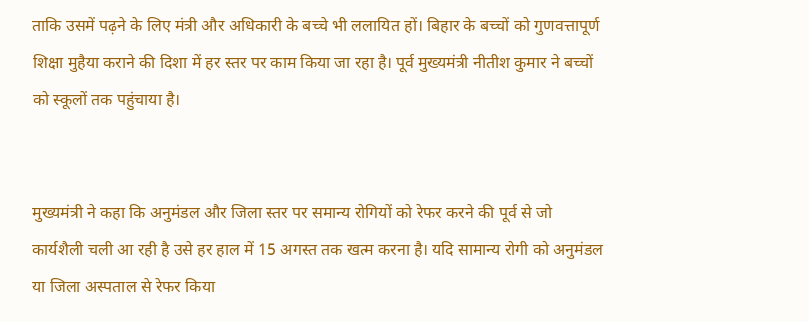ताकि उसमें पढ़ने के लिए मंत्री और अधिकारी के बच्चे भी ललायित हों। बिहार के बच्चों को गुणवत्तापूर्ण शिक्षा मुहैया कराने की दिशा में हर स्तर पर काम किया जा रहा है। पूर्व मुख्यमंत्री नीतीश कुमार ने बच्चों को स्कूलों तक पहुंचाया है।


मुख्यमंत्री ने कहा कि अनुमंडल और जिला स्तर पर समान्य रोगियों को रेफर करने की पूर्व से जो कार्यशैली चली आ रही है उसे हर हाल में 15 अगस्त तक खत्म करना है। यदि सामान्य रोगी को अनुमंडल या जिला अस्पताल से रेफर किया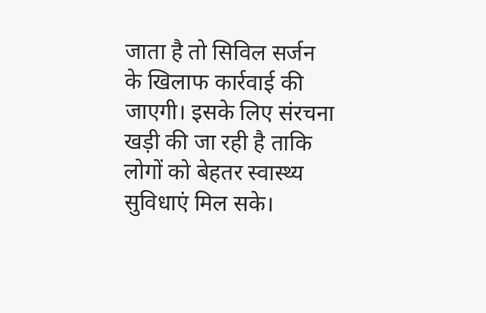जाता है तो सिविल सर्जन के खिलाफ कार्रवाई की जाएगी। इसके लिए संरचना खड़ी की जा रही है ताकि लोगों को बेहतर स्वास्थ्य सुविधाएं मिल सके।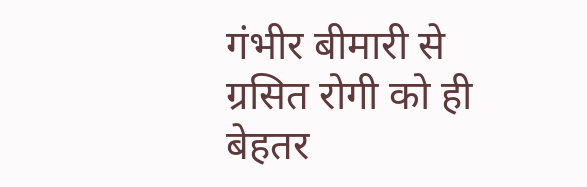गंभीर बीमारी से ग्रसित रोगी को ही बेहतर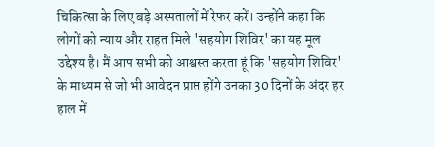चिकित्सा के लिए बड़े अस्पतालों में रेफर करें। उन्होंने कहा कि लोगों को न्याय और राहत मिले 'सहयोग शिविर' का यह मूल उद्देश्य है। मैं आप सभी को आश्वस्त करता हूं कि 'सहयोग शिविर' के माध्यम से जो भी आवेदन प्राप्त होंगे उनका 30 दिनों के अंदर हर हाल में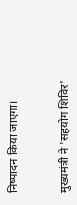निष्पादन किया जाएगा।


मुख्यमंत्री ने 'सहयोग शिविर'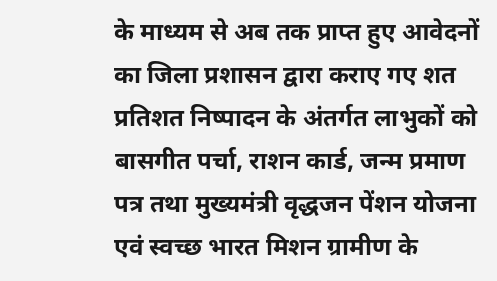के माध्यम से अब तक प्राप्त हुए आवेदनों का जिला प्रशासन द्वारा कराए गए शत प्रतिशत निष्पादन के अंतर्गत लाभुकों को बासगीत पर्चा, राशन कार्ड, जन्म प्रमाण पत्र तथा मुख्यमंत्री वृद्धजन पेंशन योजना एवं स्वच्छ भारत मिशन ग्रामीण के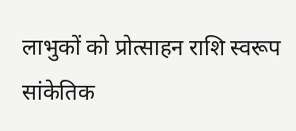लाभुकों को प्रोत्साहन राशि स्वरूप सांकेतिक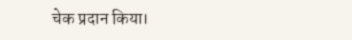चेक प्रदान किया।